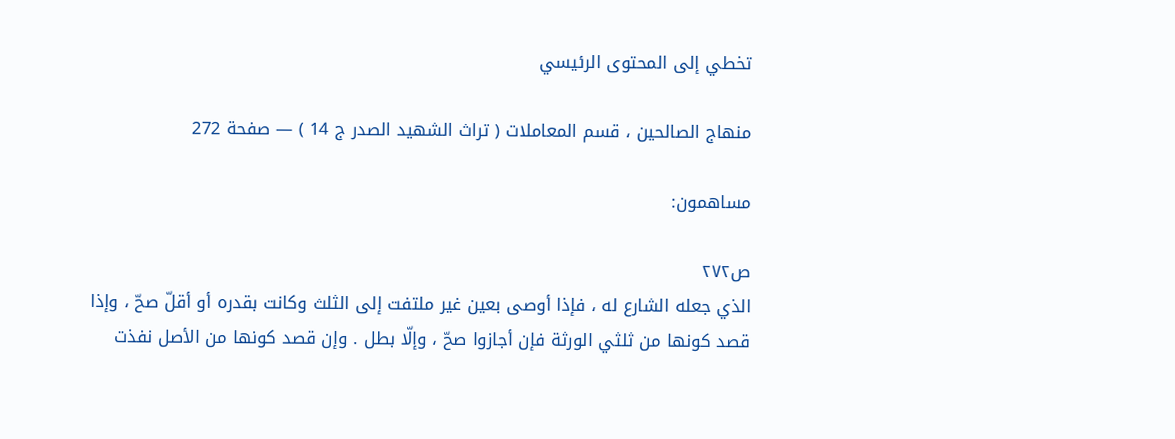تخطي إلى المحتوى الرئيسي

منهاج الصالحين ، قسم المعاملات ( تراث الشهيد الصدر ج 14 ) — صفحة 272

مساهمون:

ص٢٧٢
الذي جعله الشارع له ، فإذا أوصى بعين غير ملتفت إلى الثلث وكانت بقدره أو أقلّ صحّ ، وإذا قصد كونها من ثلثي الورثة فإن أجازوا صحّ ، وإلّا بطل . وإن قصد كونها من الأصل نفذت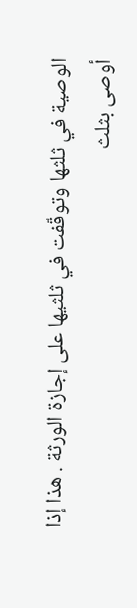الوصية في ثلثها وتوقّفت في ثلثيها على إجازة الورثة . هذا إذا أوصى بثلث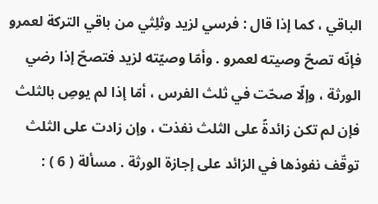الباقي ، كما إذا قال : فرسي لزيد وثلِثي من باقي التركة لعمرو فإنّه تصحّ وصيته لعمرو . وأمّا وصيّته لزيد فتصحّ إذا رضي الورثة ، وإلّا صحّت في ثلث الفرس ، أمّا إذا لم يوصِ بالثلث فإن لم تكن زائدةً على الثلث نفذت ، وإن زادت على الثلث توقّف نفوذها في الزائد على إجازة الورثة . مسألة ( 6 ) :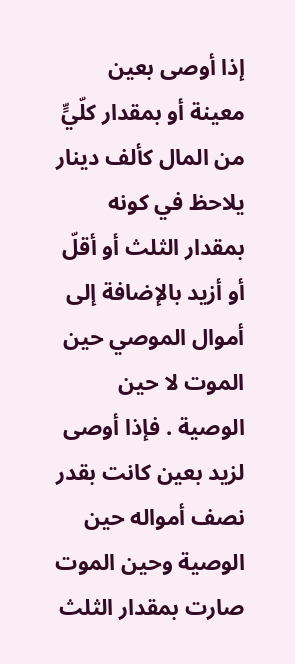إذا أوصى بعين معينة أو بمقدار كلّيٍّ من المال كألف دينار يلاحظ في كونه بمقدار الثلث أو أقلّ أو أزيد بالإضافة إلى أموال الموصي حين الموت لا حين الوصية . فإذا أوصى لزيد بعين كانت بقدر نصف أمواله حين الوصية وحين الموت صارت بمقدار الثلث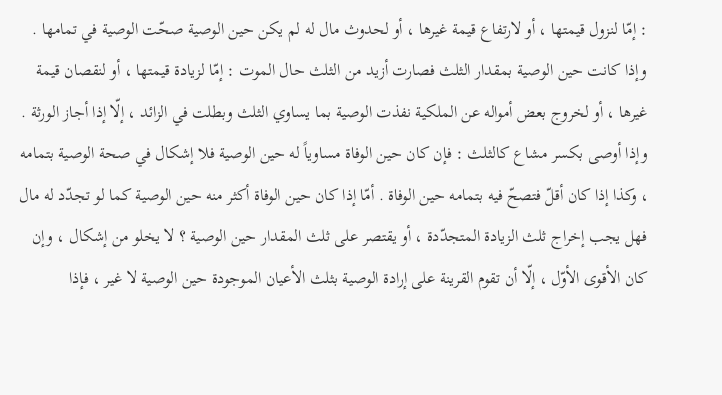: إمّا لنزول قيمتها ، أو لارتفاع قيمة غيرها ، أو لحدوث مال له لم يكن حين الوصية صحّت الوصية في تمامها . وإذا كانت حين الوصية بمقدار الثلث فصارت أزيد من الثلث حال الموت : إمّا لزيادة قيمتها ، أو لنقصان قيمة غيرها ، أو لخروج بعض أمواله عن الملكية نفذت الوصية بما يساوي الثلث وبطلت في الزائد ، إلّا إذا أجاز الورثة . وإذا أوصى بكسر مشاع كالثلث : فإن كان حين الوفاة مساوياً له حين الوصية فلا إشكال في صحة الوصية بتمامه ، وكذا إذا كان أقلّ فتصحّ فيه بتمامه حين الوفاة . أمّا إذا كان حين الوفاة أكثر منه حين الوصية كما لو تجدّد له مال فهل يجب إخراج ثلث الزيادة المتجدّدة ، أو يقتصر على ثلث المقدار حين الوصية ؟ لا يخلو من إشكال ، وإن كان الأقوى الأوّل ، إلّا أن تقوم القرينة على إرادة الوصية بثلث الأعيان الموجودة حين الوصية لا غير ، فإذا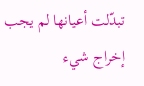تبدّلت أعيانها لم يجب إخراج شيء